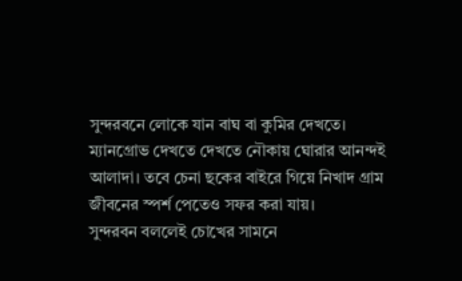সুন্দরবনে লোকে যান বাঘ বা কুমির দেখতে। ম্যানগ্রোভ দেখতে দেখতে নৌকায় ঘোরার আনন্দই আলাদা। তবে চেনা ছকের বাইরে গিয়ে নিখাদ গ্রাম জীবনের স্পর্শ পেতেও সফর করা যায়।
সুন্দরবন বললেই চোখের সামনে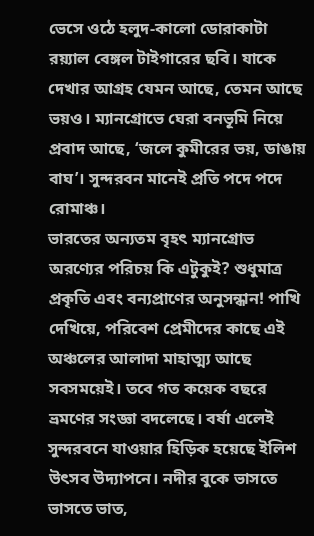ভেসে ওঠে হলুদ-কালো ডোরাকাটা রয়্যাল বেঙ্গল টাইগারের ছবি। যাকে দেখার আগ্রহ যেমন আছে, তেমন আছে ভয়ও। ম্যানগ্রোভে ঘেরা বনভূমি নিয়ে প্রবাদ আছে, ‘জলে কুমীরের ভয়, ডাঙায় বাঘ’। সুন্দরবন মানেই প্রতি পদে পদে রোমাঞ্চ।
ভারতের অন্যতম বৃহৎ ম্যানগ্রোভ অরণ্যের পরিচয় কি এটুকুই? শুধুমাত্র প্রকৃতি এবং বন্যপ্রাণের অনুসন্ধান! পাখি দেখিয়ে, পরিবেশ প্রেমীদের কাছে এই অঞ্চলের আলাদা মাহাত্ম্য আছে সবসময়েই। তবে গত কয়েক বছরে ভ্রমণের সংজ্ঞা বদলেছে। বর্ষা এলেই সুন্দরবনে যাওয়ার হিড়িক হয়েছে ইলিশ উৎসব উদ্যাপনে। নদীর বুকে ভাসতে ভাসতে ভাত,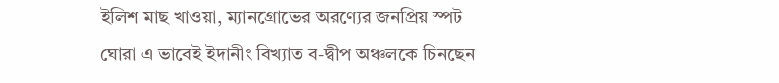ইলিশ মাছ খাওয়া, ম্যানগ্রোভের অরণ্যের জনপ্রিয় স্পট ঘোরা এ ভাবেই ইদানীং বিখ্যাত ব-দ্বীপ অঞ্চলকে চিনছেন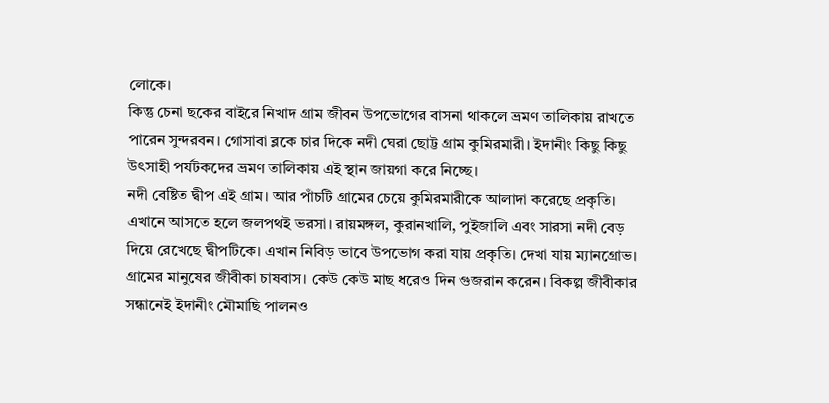লোকে।
কিন্তু চেনা ছকের বাইরে নিখাদ গ্রাম জীবন উপভোগের বাসনা থাকলে ভ্রমণ তালিকায় রাখতে পারেন সুন্দরবন। গোসাবা ব্লকে চার দিকে নদী ঘেরা ছোট্ট গ্রাম কুমিরমারী। ইদানীং কিছু কিছু উৎসাহী পর্যটকদের ভ্রমণ তালিকায় এই স্থান জায়গা করে নিচ্ছে।
নদী বেষ্টিত দ্বীপ এই গ্রাম। আর পাঁচটি গ্রামের চেয়ে কুমিরমারীকে আলাদা করেছে প্রকৃতি। এখানে আসতে হলে জলপথই ভরসা। রায়মঙ্গল, কুরানখালি, পুইজালি এবং সারসা নদী বেড় দিয়ে রেখেছে দ্বীপটিকে। এখান নিবিড় ভাবে উপভোগ করা যায় প্রকৃতি। দেখা যায় ম্যানগ্রোভ।
গ্রামের মানুষের জীবীকা চাষবাস। কেউ কেউ মাছ ধরেও দিন গুজরান করেন। বিকল্প জীবীকার সন্ধানেই ইদানীং মৌমাছি পালনও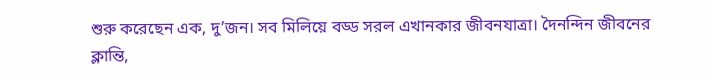শুরু করেছেন এক, দু’জন। সব মিলিয়ে বড্ড সরল এখানকার জীবনযাত্রা। দৈনন্দিন জীবনের ক্লান্তি,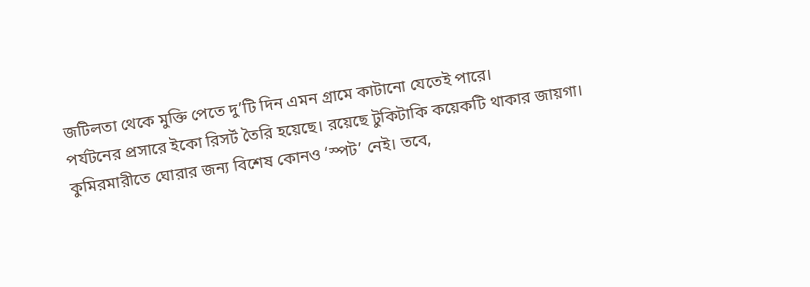জটিলতা থেকে মুক্তি পেতে দু’টি দিন এমন গ্রামে কাটানো যেতেই পারে।
পর্যটনের প্রসারে ইকো রিসর্ট তৈরি হয়েছে। রয়েছে টুকিটাকি কয়েকটি থাকার জায়গা। কুমিরমারীতে ঘোরার জন্য বিশেষ কোনও ‘স্পট’ নেই। তবে,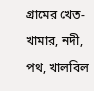গ্রামের খেত-খামার, নদী, পথ, খালবিল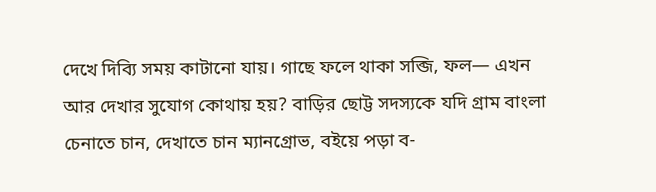দেখে দিব্যি সময় কাটানো যায়। গাছে ফলে থাকা সব্জি, ফল— এখন আর দেখার সুযোগ কোথায় হয়? বাড়ির ছোট্ট সদস্যকে যদি গ্রাম বাংলা চেনাতে চান, দেখাতে চান ম্যানগ্রোভ, বইয়ে পড়া ব-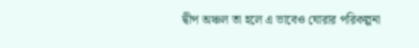দ্বীপ অঞ্চল তা হলে এ ভাবেও ঘোরার পরিকল্পনা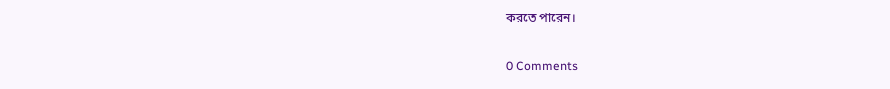করতে পারেন।

0 Comments